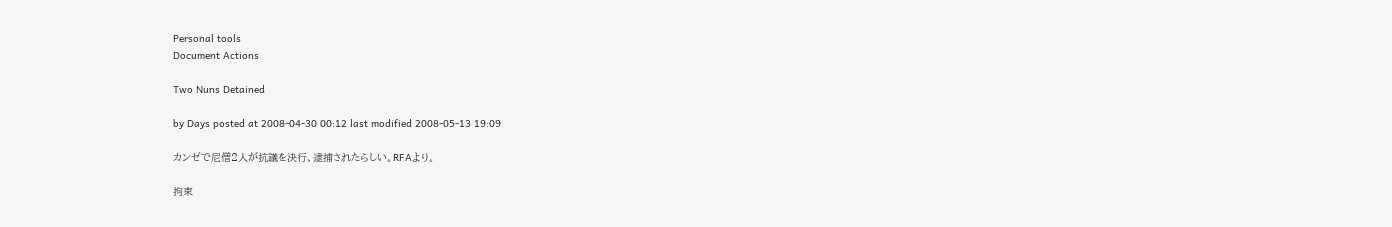Personal tools
Document Actions

Two Nuns Detained

by Days posted at 2008-04-30 00:12 last modified 2008-05-13 19:09

カンゼで尼僧2人が抗議を決行、逮捕されたらしい。RFAより。

拘束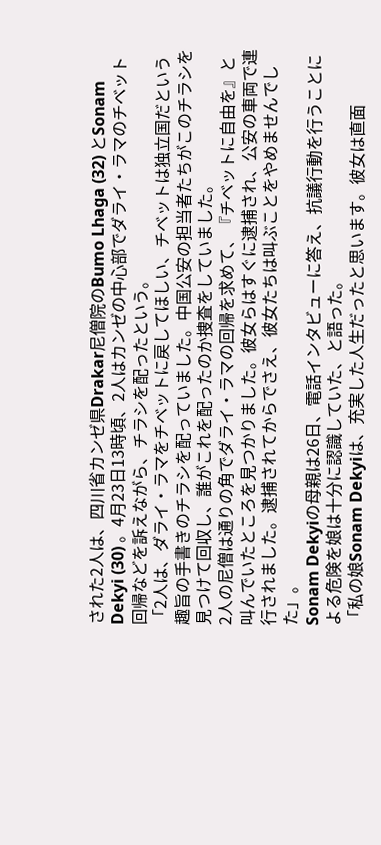された2人は、四川省カンゼ県Drakar尼僧院のBumo Lhaga (32) とSonam Dekyi (30) 。4月23日13時頃、2人はカンゼの中心部でダライ・ラマのチベット回帰などを訴えながら、チラシを配ったという。
「2人は、ダライ・ラマをチベットに戻してほしい、チベットは独立国だという趣旨の手書きのチラシを配っていました。中国公安の担当者たちがこのチラシを見つけて回収し、誰がこれを配ったのか捜査をしていました。
2人の尼僧は通りの角でダライ・ラマの回帰を求めて、『チベットに自由を』と叫んでいたところを見つかりました。彼女らはすぐに逮捕され、公安の車両で連行されました。逮捕されてからでさえ、彼女たちは叫ぶことをやめませんでした」。
Sonam Dekyiの母親は26日、電話インタビューに答え、抗議行動を行うことによる危険を娘は十分に認識していた、と語った。
「私の娘Sonam Dekyiは、充実した人生だったと思います。彼女は直面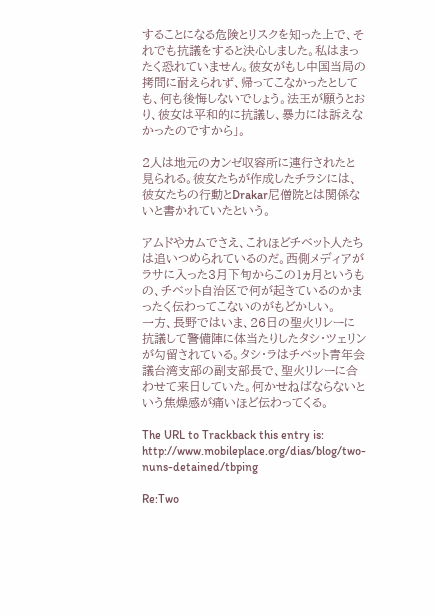することになる危険とリスクを知った上で、それでも抗議をすると決心しました。私はまったく恐れていません。彼女がもし中国当局の拷問に耐えられず、帰ってこなかったとしても、何も後悔しないでしょう。法王が願うとおり、彼女は平和的に抗議し、暴力には訴えなかったのですから」。

2人は地元のカンゼ収容所に連行されたと見られる。彼女たちが作成したチラシには、彼女たちの行動とDrakar尼僧院とは関係ないと書かれていたという。

アムドやカムでさえ、これほどチベット人たちは追いつめられているのだ。西側メディアがラサに入った3月下旬からこの1ヵ月というもの、チベット自治区で何が起きているのかまったく伝わってこないのがもどかしい。
一方、長野ではいま、26日の聖火リレーに抗議して警備陣に体当たりしたタシ・ツェリンが勾留されている。タシ・ラはチベット青年会議台湾支部の副支部長で、聖火リレーに合わせて来日していた。何かせねばならないという焦燥感が痛いほど伝わってくる。

The URL to Trackback this entry is:
http://www.mobileplace.org/dias/blog/two-nuns-detained/tbping

Re:Two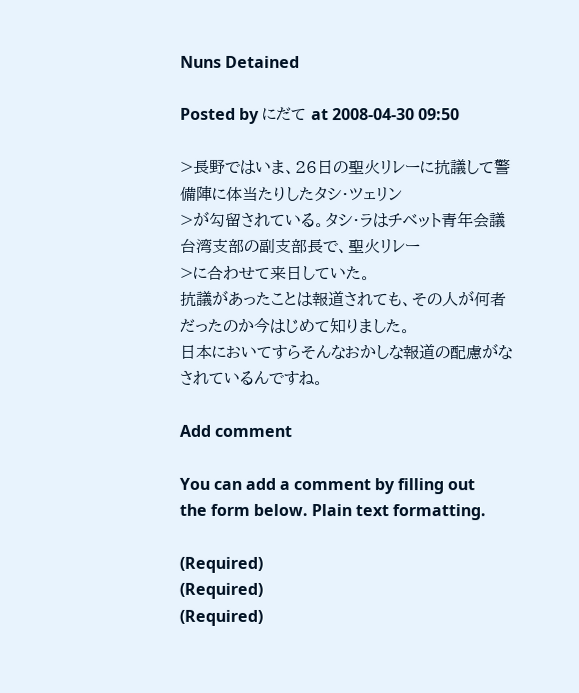Nuns Detained

Posted by にだて at 2008-04-30 09:50

>長野ではいま、26日の聖火リレーに抗議して警備陣に体当たりしたタシ・ツェリン
>が勾留されている。タシ・ラはチベット青年会議台湾支部の副支部長で、聖火リレー
>に合わせて来日していた。
抗議があったことは報道されても、その人が何者だったのか今はじめて知りました。
日本においてすらそんなおかしな報道の配慮がなされているんですね。

Add comment

You can add a comment by filling out the form below. Plain text formatting.

(Required)
(Required)
(Required)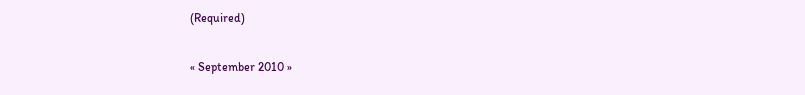(Required)

« September 2010 »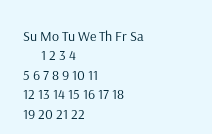Su Mo Tu We Th Fr Sa
      1 2 3 4
5 6 7 8 9 10 11
12 13 14 15 16 17 18
19 20 21 22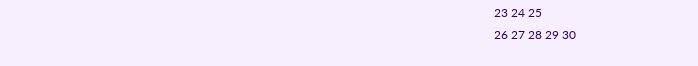23 24 25
26 27 28 29 30